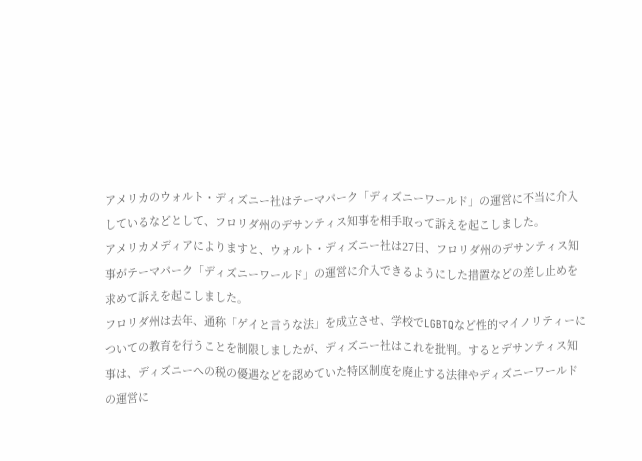アメリカのウォルト・ディズニー社はテーマパーク「ディズニーワールド」の運営に不当に介入しているなどとして、フロリダ州のデサンティス知事を相手取って訴えを起こしました。
アメリカメディアによりますと、ウォルト・ディズニー社は27日、フロリダ州のデサンティス知事がテーマパーク「ディズニーワールド」の運営に介入できるようにした措置などの差し止めを求めて訴えを起こしました。
フロリダ州は去年、通称「ゲイと言うな法」を成立させ、学校でLGBTQなど性的マイノリティーについての教育を行うことを制限しましたが、ディズニー社はこれを批判。するとデサンティス知事は、ディズニーへの税の優遇などを認めていた特区制度を廃止する法律やディズニーワールドの運営に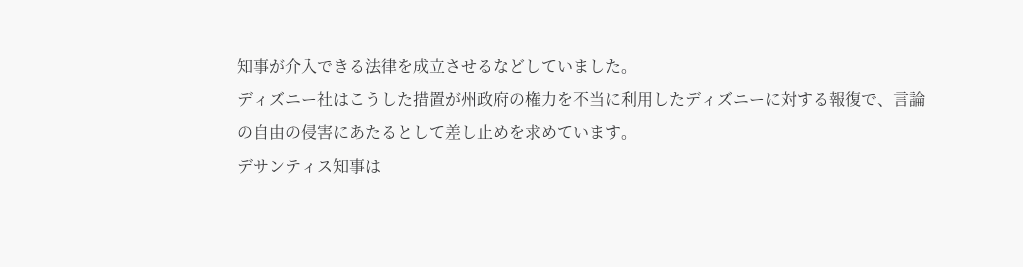知事が介入できる法律を成立させるなどしていました。
ディズニー社はこうした措置が州政府の権力を不当に利用したディズニーに対する報復で、言論の自由の侵害にあたるとして差し止めを求めています。
デサンティス知事は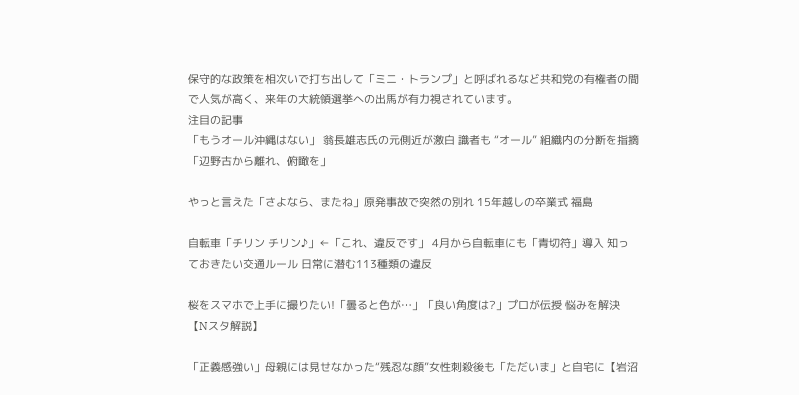保守的な政策を相次いで打ち出して「ミニ・トランプ」と呼ばれるなど共和党の有権者の間で人気が高く、来年の大統領選挙への出馬が有力視されています。
注目の記事
「もうオール沖縄はない」 翁長雄志氏の元側近が激白 識者も “オール” 組織内の分断を指摘「辺野古から離れ、俯瞰を」

やっと言えた「さよなら、またね」原発事故で突然の別れ 15年越しの卒業式 福島

自転車「チリン チリン♪」←「これ、違反です」 4月から自転車にも「青切符」導入 知っておきたい交通ルール 日常に潜む113種類の違反

桜をスマホで上手に撮りたい!「曇ると色が…」「良い角度は?」プロが伝授 悩みを解決【Nスタ解説】

「正義感強い」母親には見せなかった“残忍な顔”女性刺殺後も「ただいま」と自宅に【岩沼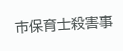市保育士殺害事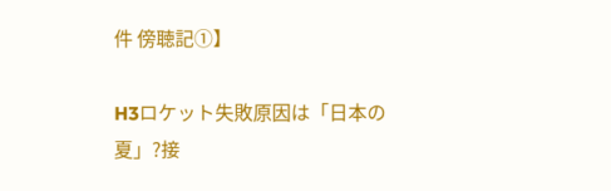件 傍聴記①】

H3ロケット失敗原因は「日本の夏」?接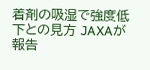着剤の吸湿で強度低下との見方 JAXAが報告